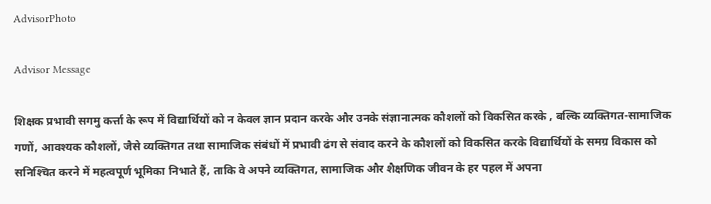AdvisorPhoto

Advisor Message

शिक्षक प्रभावी सगमु कर्त्ता के रूप में विद्यार्थियों को न केवल ज्ञान प्रदान करके और उनके संज्ञानात्मक कौशलों को विकसित करके , बल्कि व्यक्‍त‍िगत-सामाजिक गणों, आवश्यक कौशलों, जैसे व्यक्‍त‍िगत तथा सामाजिक संबंधों में प्रभावी ढंग से संवाद करने के कौशलों को विकसित करके विद्यार्थियों के समग्र विकास को सनिश्‍च‍ित करने में महत्वपूर्ण भूमिका निभाते हैं, ताकि वे अपने व्यक्‍त‍िगत, सामाजिक और शैक्षणिक जीवन के हर पहल में अपना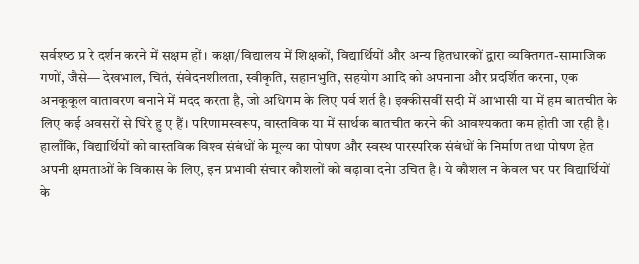सर्वश्ष्‍ठ प्र रे दर्शन करने में सक्षम हों। कक्षा/विद्यालय में शिक्षकों, विद्यार्थियों और अन्य हितधारकों द्वारा व्यक्‍त‍िगत-सामाजिक गणों, जैसे— देखभाल, चितं, संवेदनशीलता, स्वीकृति, सहानभुति, सहयोग आदि को अपनाना और प्रदर्शित करना, एक अनकूकूल वातावरण बनाने में मदद करता है, जो अधिगम के लिए पर्व शर्त है। इक्कीसवीं सदी में आभासी या में हम बातचीत के लिए कई अवसरों से घिरे हु ए हैं। परिणामस्वरूप, वास्तविक या में सार्थक बातचीत करने की आवश्यकता कम होती जा रही है। हालाँकि, विद्यार्थियों को वास्तविक विश्‍व संबंधों के मूल्य का पोषण और स्वस्थ पारस्परिक संबंधों के निर्माण तथा पोषण हेत अपनी क्षमताओं के विकास के लिए, इन प्रभावी संचार कौशलों को बढ़ावा दनेा उचित है। ये कौशल न केवल घर पर विद्यार्थियों के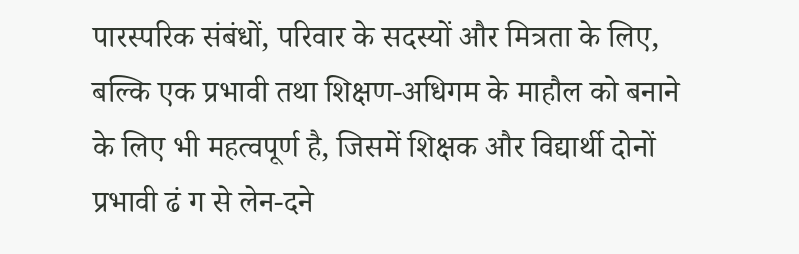पारस्परिक संबंधों, परिवार के सदस्यों और मित्रता के लिए, बल्कि एक प्रभावी तथा शिक्षण-अधिगम के माहौल को बनाने के लिए भी महत्वपूर्ण है, जिसमें शिक्षक और विद्यार्थी दोनों प्रभावी ढं ग से लेन-दने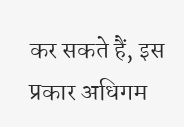कर सकते हैं, इस प्रकार अधिगम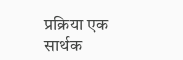प्रक्रिया एक सार्थक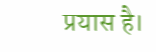प्रयास है।